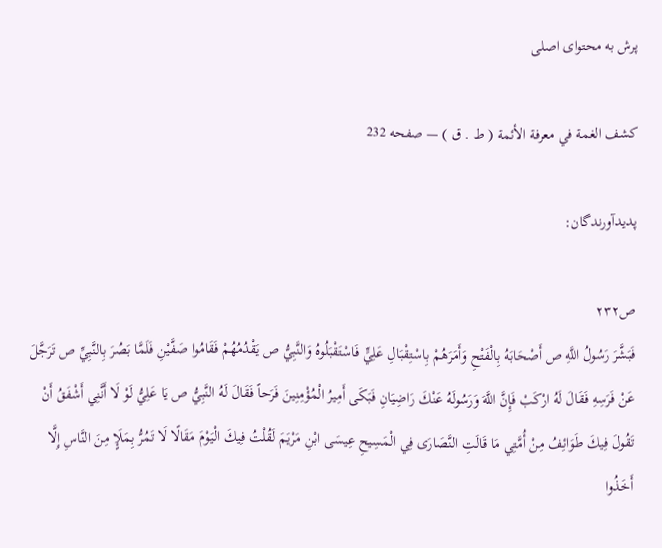پرش به محتوای اصلی

كشف الغمة في معرفة الأئمة ( ط . ق ) — صفحه 232

پدیدآورندگان:

ص۲۳۲
فَبَشَّرَ رَسُولُ اللَّهِ ص أَصْحَابَهُ بِالْفَتْحِ وَأَمَرَهُمْ بِاسْتِقْبَالِ عَلِيٍّ فَاسْتَقْبَلُوهُ وَالنَّبِيُّ ص يَقْدُمُهُمْ فَقَامُوا صَفَّيْنِ فَلَمَّا بَصُرَ بِالنَّبِيِّ ص تَرَجَّلَ عَنْ فَرَسِهِ فَقَالَ لَهُ ارْكَبْ فَإِنَّ اللَّهَ وَرَسُولَهُ عَنْكَ رَاضِيَانِ فَبَكَى أَمِيرُ الْمُؤْمِنِينَ فَرَحاً فَقَالَ لَهُ النَّبِيُّ ص يَا عَلِيُّ لَوْ لَا أَنَّنِي أَشْفَقُ أَنْ تَقُولَ فِيكَ طَوَائِفُ مِنْ أُمَّتِي مَا قَالَتِ النَّصَارَى فِي الْمَسِيحِ عِيسَى ابْنِ مَرْيَمَ لَقُلْتُ فِيكَ الْيَوْمَ مَقَالًا لَا تَمُرُّ بِمَلَإٍ مِنَ النَّاسِ إِلَّا أَخَذُوا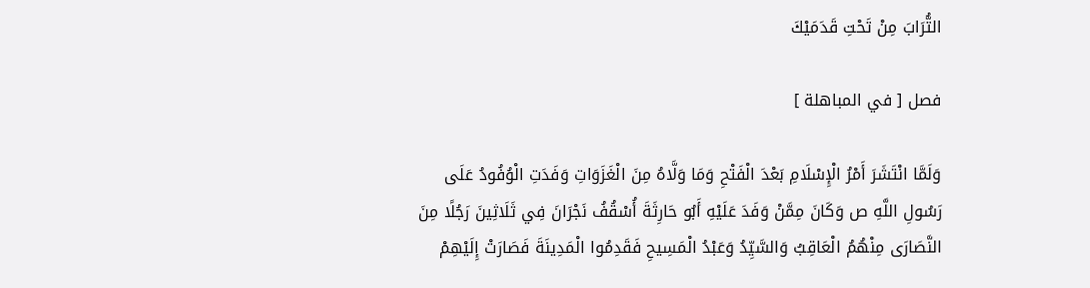التُّرَابَ مِنْ تَحْتِ قَدَمَيْكَ

فصل [ في المباهلة ]

وَلَمَّا انْتَشَرَ أَمْرُ الْإِسْلَامِ بَعْدَ الْفَتْحِ وَمَا وَلَّاهُ مِنَ الْغَزَوَاتِ وَفَدَتِ الْوُفُودُ عَلَى رَسُولِ اللَّهِ ص وَكَانَ مِمَّنْ وَفَدَ عَلَيْهِ أَبُو حَارِثَةَ أُسْقُفُ نَجْرَانَ فِي ثَلَاثِينَ رَجُلًا مِنَ النَّصَارَى مِنْهُمُ الْعَاقِبُ وَالسَّيِّدُ وَعَبْدُ الْمَسِيحِ فَقَدِمُوا الْمَدِينَةَ فَصَارَتْ إِلَيْهِمْ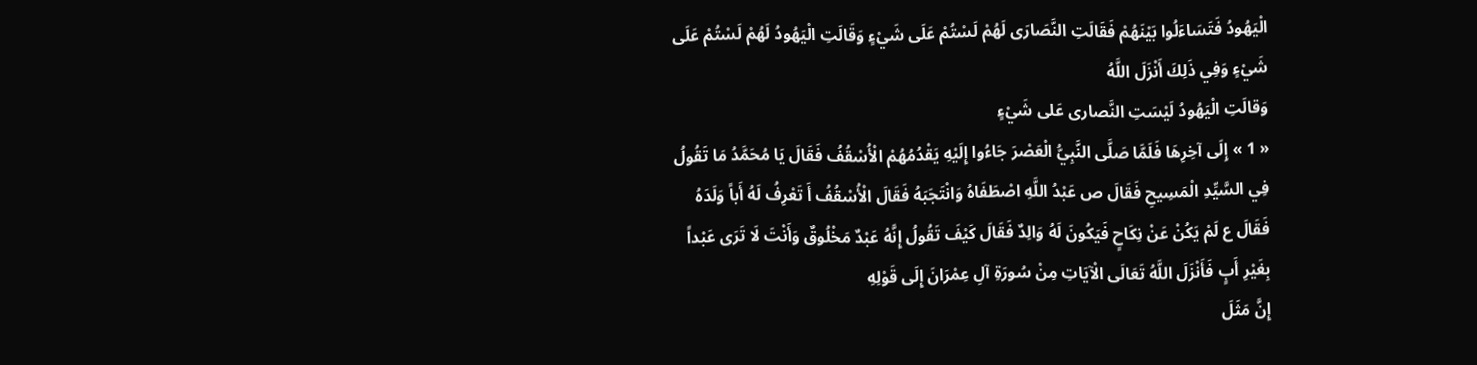الْيَهُودُ فَتَسَاءَلُوا بَيْنَهُمْ فَقَالَتِ النَّصَارَى لَهُمْ لَسْتُمْ عَلَى شَيْءٍ وَقَالَتِ الْيَهُودُ لَهُمْ لَسْتُمْ عَلَى شَيْءٍ وَفِي ذَلِكَ أَنْزَلَ اللَّهُ
وَقالَتِ الْيَهُودُ لَيْسَتِ النَّصارى عَلى شَيْءٍ
« 1 » إِلَى آخِرِهَا فَلَمَّا صَلَّى النَّبِيُّ الْعَصْرَ جَاءُوا إِلَيْهِ يَقْدُمُهُمْ الْأُسْقُفُ فَقَالَ يَا مُحَمَّدُ مَا تَقُولُ فِي السَّيِّدِ الْمَسِيحِ فَقَالَ ص عَبْدُ اللَّهِ اصْطَفَاهُ وَانْتَجَبَهُ فَقَالَ الْأُسْقُفُ أَ تَعْرِفُ لَهُ أَباً وَلَدَهُ فَقَالَ ع لَمْ يَكُنْ عَنْ نِكَاحٍ فَيَكُونَ لَهُ وَالِدٌ فَقَالَ كَيْفَ تَقُولُ إِنَّهُ عَبْدٌ مَخْلُوقٌ وَأَنْتَ لَا تَرَى عَبْداً بِغَيْرِ أَبٍ فَأَنْزَلَ اللَّهُ تَعَالَى الْآيَاتِ مِنْ سُورَةِ آلِ عِمْرَانَ إِلَى قَوْلِهِ
إِنَّ مَثَلَ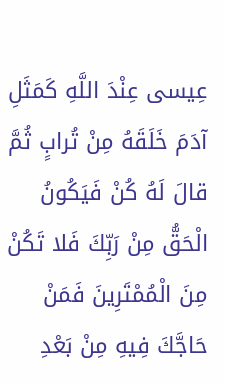عِيسى عِنْدَ اللَّهِ كَمَثَلِ آدَمَ خَلَقَهُ مِنْ تُرابٍ ثُمَّ قالَ لَهُ كُنْ فَيَكُونُ الْحَقُّ مِنْ رَبِّكَ فَلا تَكُنْ مِنَ الْمُمْتَرِينَ فَمَنْ حَاجَّكَ فِيهِ مِنْ بَعْدِ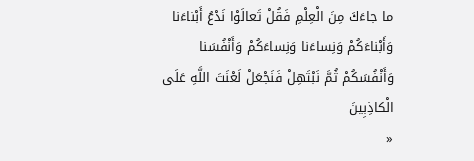ما جاءَكَ مِنَ الْعِلْمِ فَقُلْ تَعالَوْا نَدْعُ أَبْناءَنا وَأَبْناءَكُمْ وَنِساءَنا وَنِساءَكُمْ وَأَنْفُسَنا وَأَنْفُسَكُمْ ثُمَّ نَبْتَهِلْ فَنَجْعَلْ لَعْنَتَ اللَّهِ عَلَى الْكاذِبِينَ
«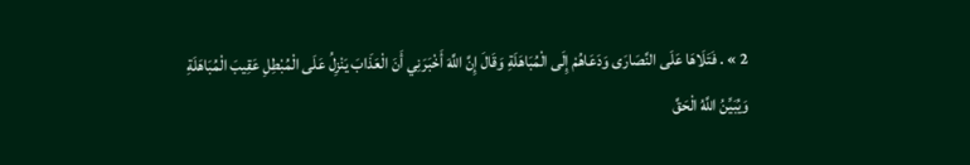2 » . فَتَلَاهَا عَلَى النَّصَارَى وَدَعَاهُمْ إِلَى الْمُبَاهَلَةِ وَقَالَ إِنَّ اللَّهَ أَخْبَرَنِي أَنَ الْعَذَابَ يَنْزِلُ عَلَى الْمُبْطِلِ عَقِيبَ الْمُبَاهَلَةِ وَيُبَيِّنُ اللَّهُ الْحَقَّ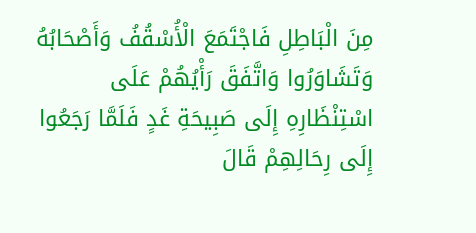مِنَ الْبَاطِلِ فَاجْتَمَعَ الْأُسْقُفُ وَأَصْحَابُهُ وَتَشَاوَرُوا وَاتَّفَقَ رَأْيُهُمْ عَلَى اسْتِنْظَارِهِ إِلَى صَبِيحَةِ غَدٍ فَلَمَّا رَجَعُوا إِلَى رِحَالِهِمْ قَالَ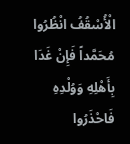الْأُسْقُفُ انْظُرُوا مُحَمَّداً فَإِنْ غَدَا بِأَهْلِهِ وَوُلْدِهِ فَاحْذَرُوا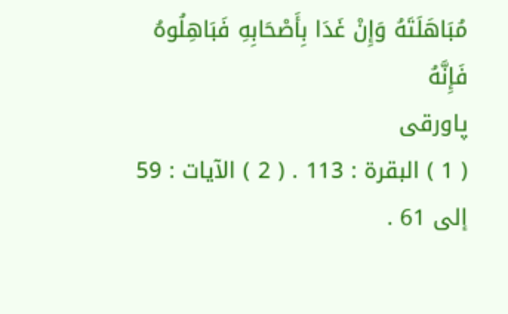مُبَاهَلَتَهُ وَإِنْ غَدَا بِأَصْحَابِهِ فَبَاهِلُوهُ فَإِنَّهُ
پاورقی
( 1 ) البقرة : 113 . ( 2 ) الآيات : 59 إلى 61 .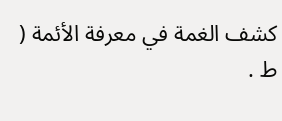كشف الغمة في معرفة الأئمة ( ط .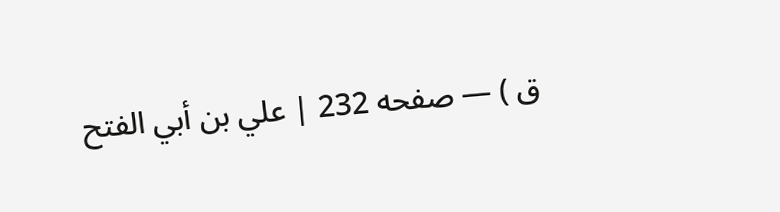ق ) — صفحه 232 | علي بن أبي الفتح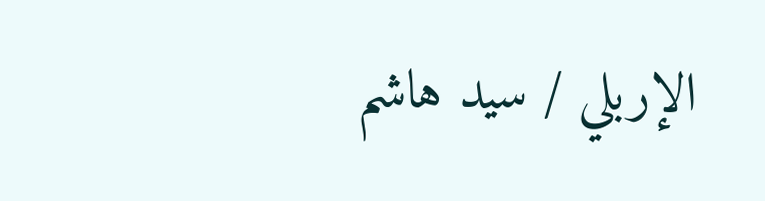الإربلي / سيد هاشم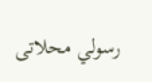رسولي محلاتى